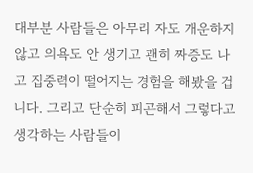대부분 사람들은 아무리 자도 개운하지 않고 의욕도 안 생기고 괜히 짜증도 나고 집중력이 떨어지는 경험을 해봤을 겁니다. 그리고 단순히 피곤해서 그렇다고 생각하는 사람들이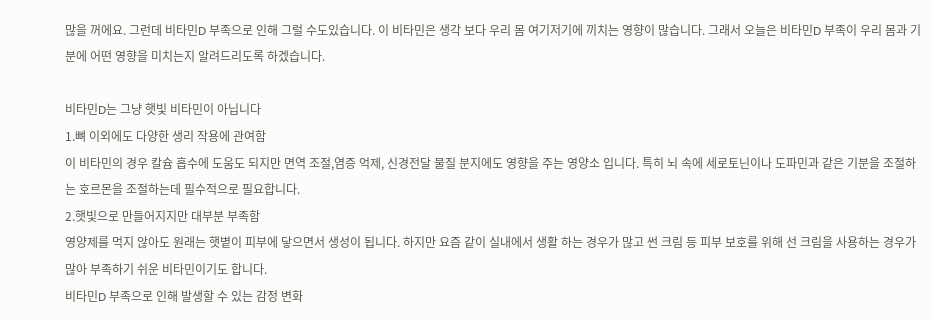많을 꺼에요. 그런데 비타민D 부족으로 인해 그럴 수도있습니다. 이 비타민은 생각 보다 우리 몸 여기저기에 끼치는 영향이 많습니다. 그래서 오늘은 비타민D 부족이 우리 몸과 기분에 어떤 영향을 미치는지 알려드리도록 하겠습니다.

비타민D는 그냥 햇빛 비타민이 아닙니다
1.뼈 이외에도 다양한 생리 작용에 관여함
이 비타민의 경우 칼슘 흡수에 도움도 되지만 면역 조절,염증 억제, 신경전달 물질 분지에도 영향을 주는 영양소 입니다. 특히 뇌 속에 세로토닌이나 도파민과 같은 기분을 조절하는 호르몬을 조절하는데 필수적으로 필요합니다.
2.햇빛으로 만들어지지만 대부분 부족함
영양제를 먹지 않아도 원래는 햇볕이 피부에 닿으면서 생성이 됩니다. 하지만 요즘 같이 실내에서 생활 하는 경우가 많고 썬 크림 등 피부 보호를 위해 선 크림을 사용하는 경우가 많아 부족하기 쉬운 비타민이기도 합니다.
비타민D 부족으로 인해 발생할 수 있는 감정 변화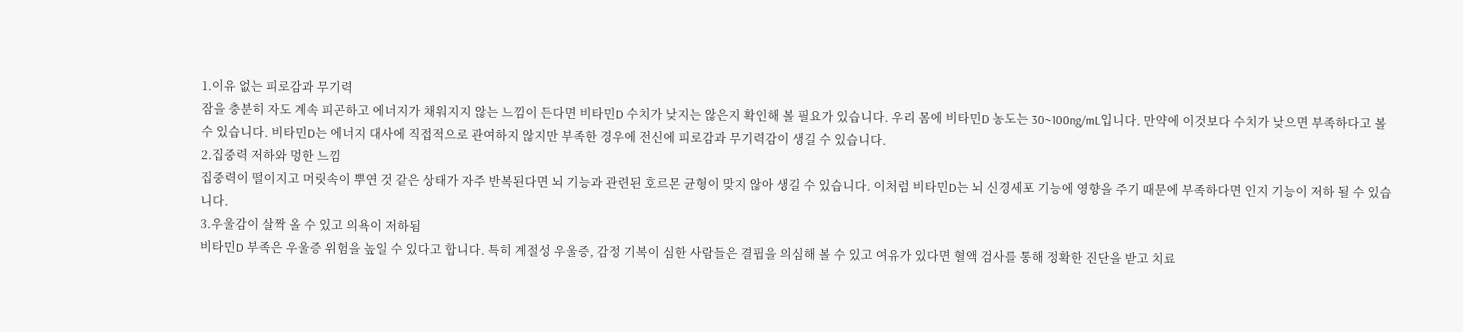1.이유 없는 피로감과 무기력
잠을 충분히 자도 계속 피곤하고 에너지가 채워지지 않는 느낌이 든다면 비타민D 수치가 낮지는 않은지 확인해 볼 필요가 있습니다. 우리 몸에 비타민D 농도는 30~100ng/mL입니다. 만약에 이것보다 수치가 낮으면 부족하다고 볼 수 있습니다. 비타민D는 에너지 대사에 직접적으로 관여하지 않지만 부족한 경우에 전신에 피로감과 무기력감이 생길 수 있습니다.
2.집중력 저하와 멍한 느낌
집중력이 떨이지고 머릿속이 뿌연 것 같은 상태가 자주 반복된다면 뇌 기능과 관련된 호르몬 균형이 맞지 않아 생길 수 있습니다. 이처럼 비타민D는 뇌 신경세포 기능에 영향을 주기 때문에 부족하다면 인지 기능이 저하 될 수 있습니다.
3.우울감이 살짝 올 수 있고 의욕이 저하됨
비타민D 부족은 우울증 위험을 높일 수 있다고 합니다. 특히 계절성 우울증, 감정 기복이 심한 사람들은 결핍을 의심해 볼 수 있고 여유가 있다면 혈액 검사를 통해 정확한 진단을 받고 치료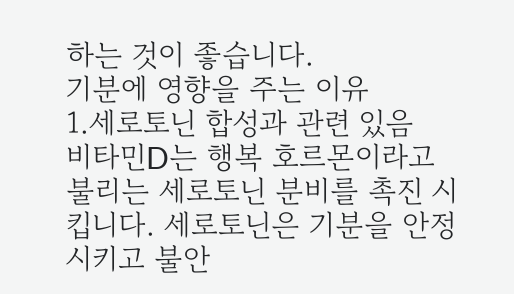하는 것이 좋습니다.
기분에 영향을 주는 이유
1.세로토닌 합성과 관련 있음
비타민D는 행복 호르몬이라고 불리는 세로토닌 분비를 촉진 시킵니다. 세로토닌은 기분을 안정시키고 불안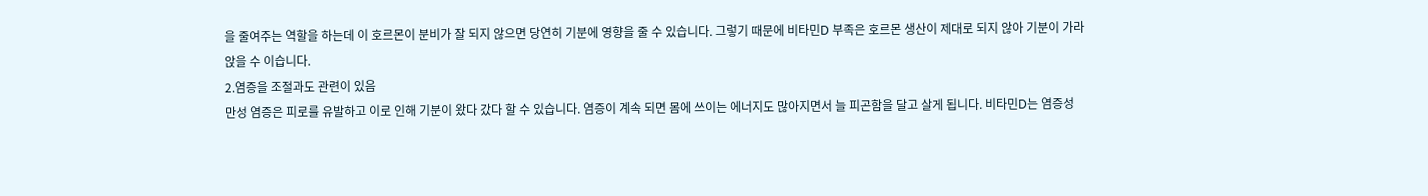을 줄여주는 역할을 하는데 이 호르몬이 분비가 잘 되지 않으면 당연히 기분에 영향을 줄 수 있습니다. 그렇기 때문에 비타민D 부족은 호르몬 생산이 제대로 되지 않아 기분이 가라 앉을 수 이습니다.
2.염증을 조절과도 관련이 있음
만성 염증은 피로를 유발하고 이로 인해 기분이 왔다 갔다 할 수 있습니다. 염증이 계속 되면 몸에 쓰이는 에너지도 많아지면서 늘 피곤함을 달고 살게 됩니다. 비타민D는 염증성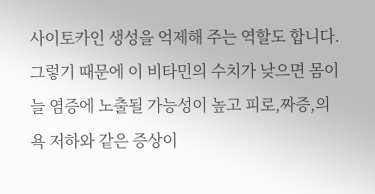사이토카인 생성을 억제해 주는 역할도 합니다. 그렇기 때문에 이 비타민의 수치가 낮으면 몸이 늘 염증에 노출될 가능성이 높고 피로,짜증,의욕 저하와 같은 증상이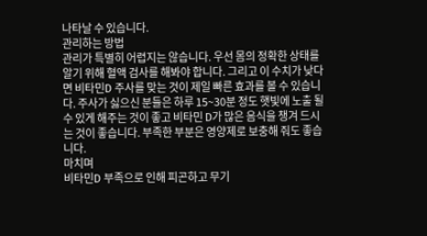나타날 수 있습니다.
관리하는 방법
관리가 특별히 어렵지는 않습니다. 우선 몸의 정확한 상태를 알기 위해 혈액 검사를 해봐야 합니다. 그리고 이 수치가 낮다면 비타민D 주사를 맞는 것이 제일 빠른 효과를 볼 수 있습니다. 주사가 싫으신 분들은 하루 15~30분 정도 햇빛에 노출 될 수 있게 해주는 것이 좋고 비타민 D가 많은 음식을 챙겨 드시는 것이 좋습니다. 부족한 부분은 영양제로 보충해 줘도 좋습니다.
마치며
비타민D 부족으로 인해 피곤하고 무기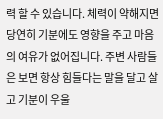력 할 수 있습니다. 체력이 약해지면 당연히 기분에도 영향을 주고 마음의 여유가 없어집니다. 주변 사람들은 보면 항상 힘들다는 말을 달고 살고 기분이 우울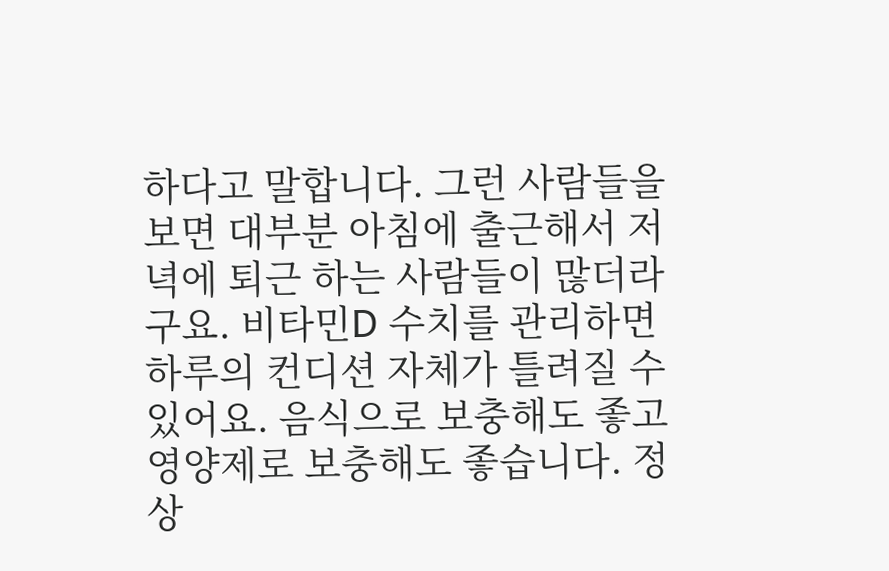하다고 말합니다. 그런 사람들을 보면 대부분 아침에 출근해서 저녁에 퇴근 하는 사람들이 많더라구요. 비타민D 수치를 관리하면 하루의 컨디션 자체가 틀려질 수 있어요. 음식으로 보충해도 좋고 영양제로 보충해도 좋습니다. 정상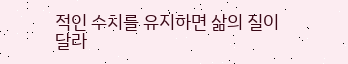적인 수치를 유지하면 삶의 질이 달라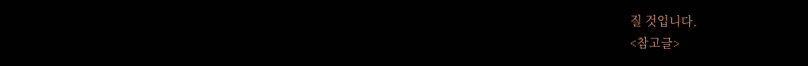질 것입니다.
<참고글>